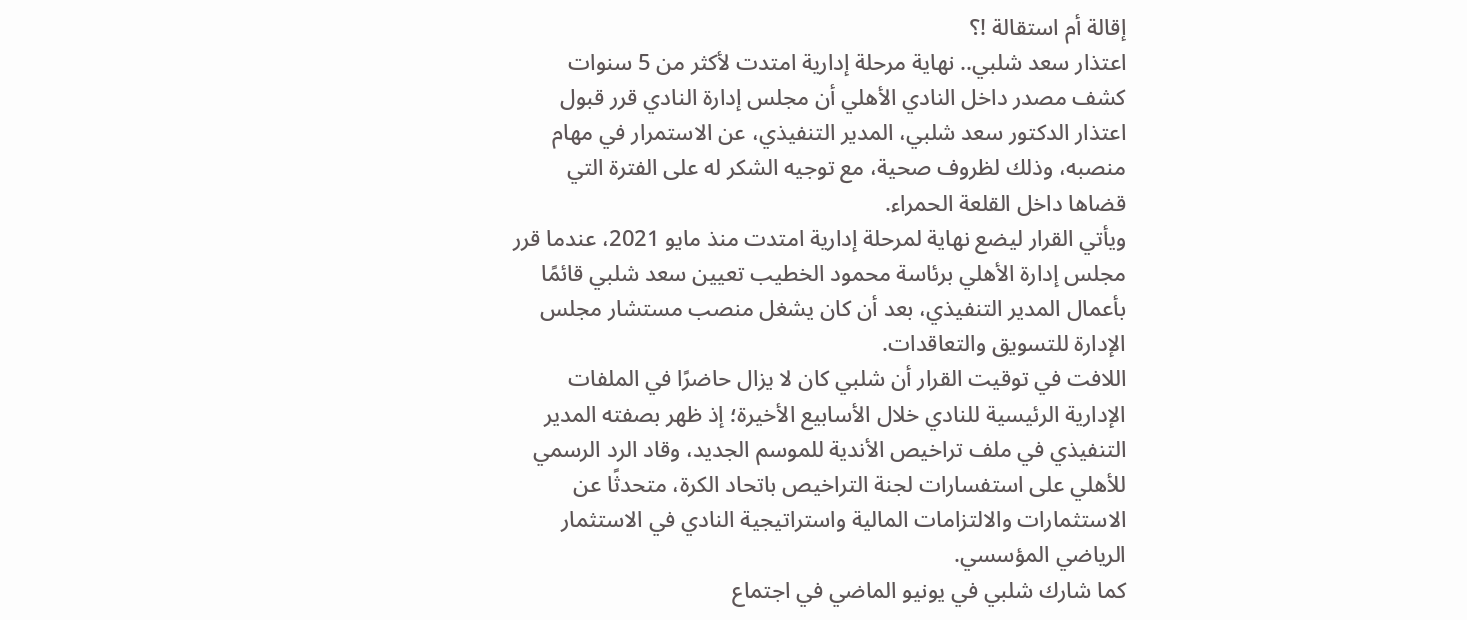إقالة أم استقالة !؟
اعتذار سعد شلبي.. نهاية مرحلة إدارية امتدت لأكثر من 5 سنوات
كشف مصدر داخل النادي الأهلي أن مجلس إدارة النادي قرر قبول اعتذار الدكتور سعد شلبي، المدير التنفيذي، عن الاستمرار في مهام منصبه، وذلك لظروف صحية، مع توجيه الشكر له على الفترة التي قضاها داخل القلعة الحمراء.
ويأتي القرار ليضع نهاية لمرحلة إدارية امتدت منذ مايو 2021، عندما قرر مجلس إدارة الأهلي برئاسة محمود الخطيب تعيين سعد شلبي قائمًا بأعمال المدير التنفيذي، بعد أن كان يشغل منصب مستشار مجلس الإدارة للتسويق والتعاقدات.
اللافت في توقيت القرار أن شلبي كان لا يزال حاضرًا في الملفات الإدارية الرئيسية للنادي خلال الأسابيع الأخيرة؛ إذ ظهر بصفته المدير التنفيذي في ملف تراخيص الأندية للموسم الجديد، وقاد الرد الرسمي للأهلي على استفسارات لجنة التراخيص باتحاد الكرة، متحدثًا عن الاستثمارات والالتزامات المالية واستراتيجية النادي في الاستثمار الرياضي المؤسسي.
كما شارك شلبي في يونيو الماضي في اجتماع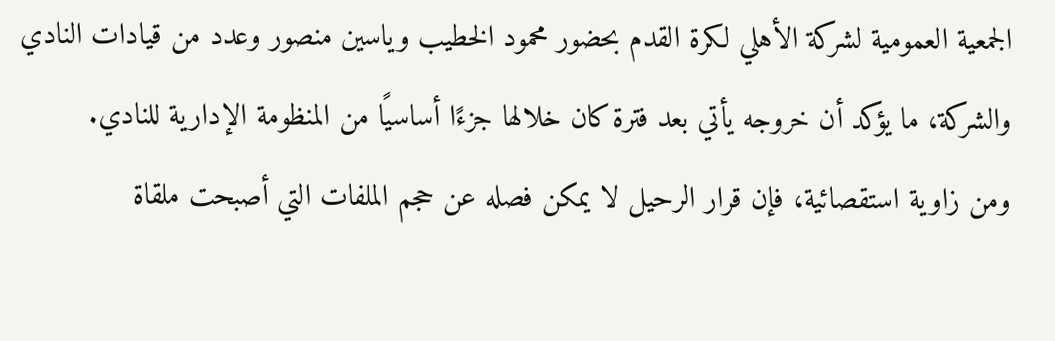الجمعية العمومية لشركة الأهلي لكرة القدم بحضور محمود الخطيب وياسين منصور وعدد من قيادات النادي والشركة، ما يؤكد أن خروجه يأتي بعد فترة كان خلالها جزءًا أساسيًا من المنظومة الإدارية للنادي.
ومن زاوية استقصائية، فإن قرار الرحيل لا يمكن فصله عن حجم الملفات التي أصبحت ملقاة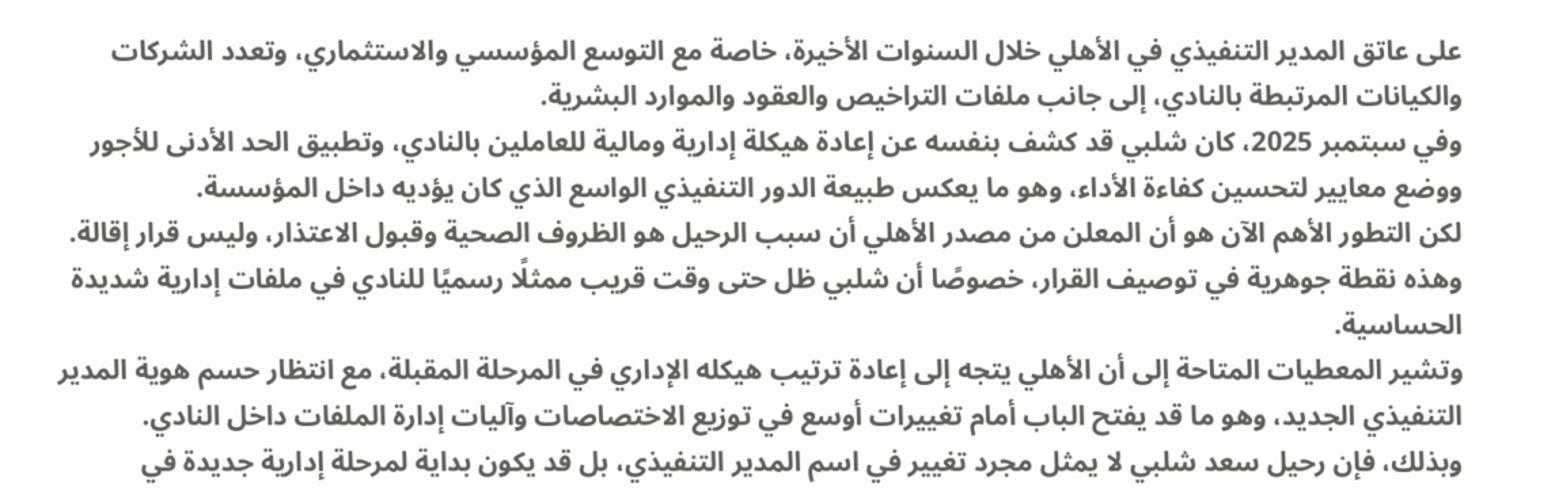على عاتق المدير التنفيذي في الأهلي خلال السنوات الأخيرة، خاصة مع التوسع المؤسسي والاستثماري، وتعدد الشركات والكيانات المرتبطة بالنادي، إلى جانب ملفات التراخيص والعقود والموارد البشرية.
وفي سبتمبر 2025، كان شلبي قد كشف بنفسه عن إعادة هيكلة إدارية ومالية للعاملين بالنادي، وتطبيق الحد الأدنى للأجور ووضع معايير لتحسين كفاءة الأداء، وهو ما يعكس طبيعة الدور التنفيذي الواسع الذي كان يؤديه داخل المؤسسة.
لكن التطور الأهم الآن هو أن المعلن من مصدر الأهلي أن سبب الرحيل هو الظروف الصحية وقبول الاعتذار، وليس قرار إقالة. وهذه نقطة جوهرية في توصيف القرار، خصوصًا أن شلبي ظل حتى وقت قريب ممثلًا رسميًا للنادي في ملفات إدارية شديدة الحساسية.
وتشير المعطيات المتاحة إلى أن الأهلي يتجه إلى إعادة ترتيب هيكله الإداري في المرحلة المقبلة، مع انتظار حسم هوية المدير التنفيذي الجديد، وهو ما قد يفتح الباب أمام تغييرات أوسع في توزيع الاختصاصات وآليات إدارة الملفات داخل النادي.
وبذلك، فإن رحيل سعد شلبي لا يمثل مجرد تغيير في اسم المدير التنفيذي، بل قد يكون بداية لمرحلة إدارية جديدة في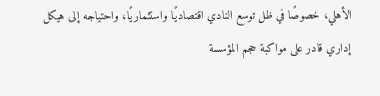الأهلي، خصوصًا في ظل توسع النادي اقتصاديًا واستثماريًا، واحتياجه إلى هيكل إداري قادر على مواكبة حجم المؤسسة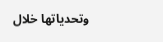وتحدياتها خلال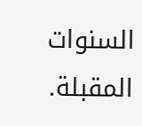السنوات المقبلة.